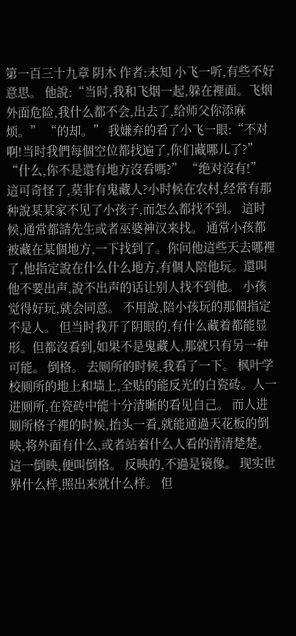第一百三十九章 阴木 作者:未知 小飞一听,有些不好意思。 他說:“当时,我和飞烟一起,躲在裡面。飞烟外面危险,我什么都不会,出去了,给师父你添麻烦。” “的却。” 我嫌弃的看了小飞一眼:“不对啊!当时我們每個空位都找遍了,你们藏哪儿了?” “什么,你不是還有地方沒看嗎?” “绝对沒有!” 這可奇怪了,莫非有鬼藏人?小时候在农村,经常有那种說某某家不见了小孩子,而怎么都找不到。 這时候,通常都請先生或者巫婆神汉来找。 通常小孩都被藏在某個地方,一下找到了。你问他這些天去哪裡了,他指定說在什么什么地方,有個人陪他玩。還叫他不要出声,說不出声的话让别人找不到他。 小孩觉得好玩,就会同意。 不用說,陪小孩玩的那個指定不是人。 但当时我开了阴眼的,有什么藏着都能显形。但都沒看到,如果不是鬼藏人,那就只有另一种可能。 倒格。 去厕所的时候,我看了一下。 枫叶学校厕所的地上和墙上,全贴的能反光的白瓷砖。人一进厕所,在瓷砖中能十分清晰的看见自己。 而人进厕所格子裡的时候,抬头一看,就能通過天花板的倒映,将外面有什么,或者站着什么人看的清清楚楚。 這一倒映,便叫倒格。 反映的,不過是镜像。 现实世界什么样,照出来就什么样。 但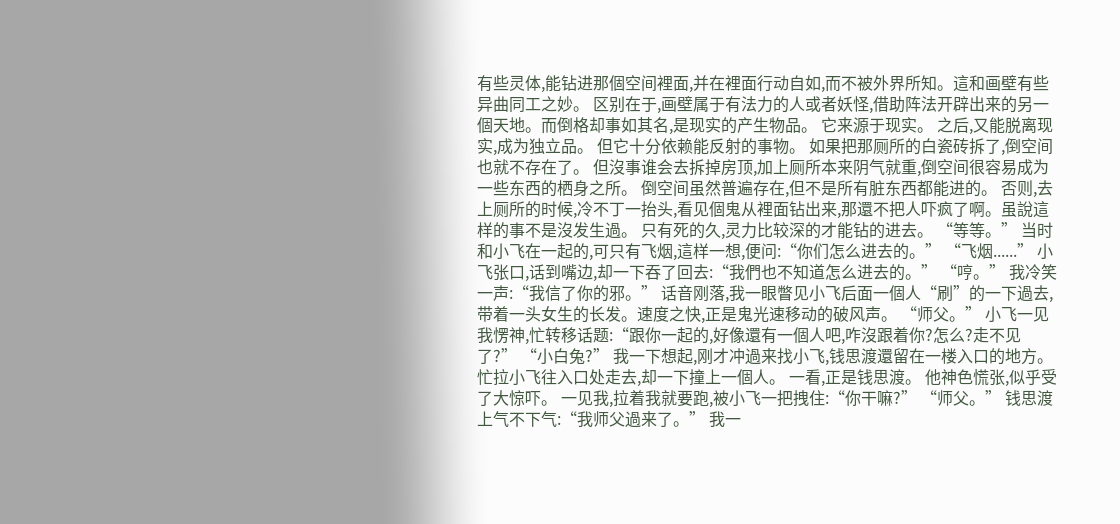有些灵体,能钻进那個空间裡面,并在裡面行动自如,而不被外界所知。這和画壁有些异曲同工之妙。 区别在于,画壁属于有法力的人或者妖怪,借助阵法开辟出来的另一個天地。而倒格却事如其名,是现实的产生物品。 它来源于现实。 之后,又能脱离现实,成为独立品。 但它十分依赖能反射的事物。 如果把那厕所的白瓷砖拆了,倒空间也就不存在了。 但沒事谁会去拆掉房顶,加上厕所本来阴气就重,倒空间很容易成为一些东西的栖身之所。 倒空间虽然普遍存在,但不是所有脏东西都能进的。 否则,去上厕所的时候,冷不丁一抬头,看见個鬼从裡面钻出来,那還不把人吓疯了啊。虽說這样的事不是沒发生過。 只有死的久,灵力比较深的才能钻的进去。 “等等。” 当时和小飞在一起的,可只有飞烟,這样一想,便问:“你们怎么进去的。” “飞烟......” 小飞张口,话到嘴边,却一下吞了回去:“我們也不知道怎么进去的。” “哼。” 我冷笑一声:“我信了你的邪。” 话音刚落,我一眼瞥见小飞后面一個人“刷”的一下過去,带着一头女生的长发。速度之快,正是鬼光速移动的破风声。 “师父。” 小飞一见我愣神,忙转移话题:“跟你一起的,好像還有一個人吧,咋沒跟着你?怎么?走不见了?” “小白兔?” 我一下想起,刚才冲過来找小飞,钱思渡還留在一楼入口的地方。忙拉小飞往入口处走去,却一下撞上一個人。 一看,正是钱思渡。 他神色慌张,似乎受了大惊吓。 一见我,拉着我就要跑,被小飞一把拽住:“你干嘛?” “师父。” 钱思渡上气不下气:“我师父過来了。” 我一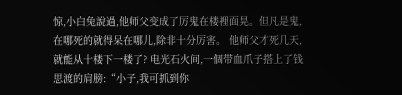惊,小白兔說過,他师父变成了厉鬼在楼裡面晃。但凡是鬼,在哪死的就得呆在哪儿,除非十分厉害。 他师父才死几天,就能从十楼下一楼了? 电光石火间,一個带血爪子搭上了钱思渡的肩膀:“小子,我可抓到你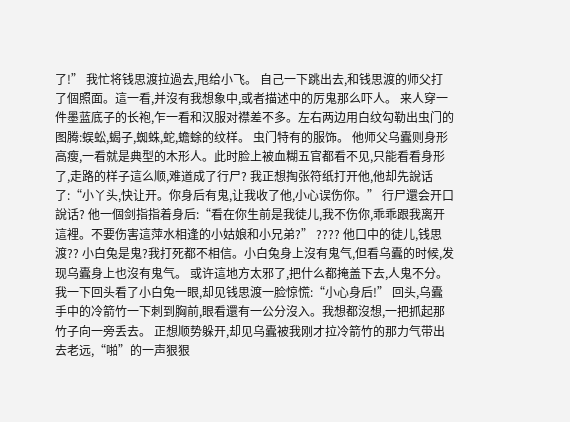了!” 我忙将钱思渡拉過去,甩给小飞。 自己一下跳出去,和钱思渡的师父打了個照面。這一看,并沒有我想象中,或者描述中的厉鬼那么吓人。 来人穿一件墨蓝底子的长袍,乍一看和汉服对襟差不多。左右两边用白纹勾勒出虫门的图腾:蜈蚣,蝎子,蜘蛛,蛇,蟾蜍的纹样。 虫门特有的服饰。 他师父乌蠹则身形高瘦,一看就是典型的木形人。此时脸上被血糊五官都看不见,只能看看身形了,走路的样子這么顺,难道成了行尸? 我正想掏张符纸打开他,他却先說话了:“小丫头,快让开。你身后有鬼,让我收了他,小心误伤你。” 行尸還会开口說话? 他一個剑指指着身后:“看在你生前是我徒儿,我不伤你,乖乖跟我离开這裡。不要伤害這萍水相逢的小姑娘和小兄弟?” ???? 他口中的徒儿,钱思渡?? 小白兔是鬼?我打死都不相信。小白兔身上沒有鬼气,但看乌蠹的时候,发现乌蠹身上也沒有鬼气。 或许這地方太邪了,把什么都掩盖下去,人鬼不分。 我一下回头看了小白兔一眼,却见钱思渡一脸惊慌:“小心身后!” 回头,乌蠹手中的冷箭竹一下刺到胸前,眼看還有一公分沒入。我想都沒想,一把抓起那竹子向一旁丢去。 正想顺势躲开,却见乌蠹被我刚才拉冷箭竹的那力气带出去老远,“啪”的一声狠狠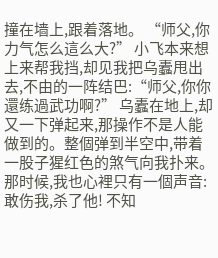撞在墙上,跟着落地。 “师父,你力气怎么這么大?” 小飞本来想上来帮我挡,却见我把乌蠹甩出去,不由的一阵结巴:“师父,你你還练過武功啊?” 乌蠹在地上,却又一下弹起来,那操作不是人能做到的。整個弹到半空中,带着一股子猩红色的煞气向我扑来。 那时候,我也心裡只有一個声音:敢伤我,杀了他! 不知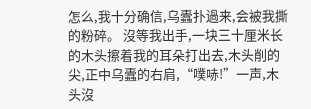怎么,我十分确信,乌蠹扑過来,会被我撕的粉碎。 沒等我出手,一块三十厘米长的木头擦着我的耳朵打出去,木头削的尖,正中乌蠹的右肩,“噗哧!”一声,木头沒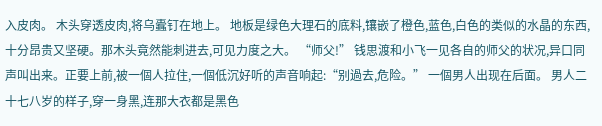入皮肉。 木头穿透皮肉,将乌蠹钉在地上。 地板是绿色大理石的底料,镶嵌了橙色,蓝色,白色的类似的水晶的东西,十分昂贵又坚硬。那木头竟然能刺进去,可见力度之大。 “师父!” 钱思渡和小飞一见各自的师父的状况,异口同声叫出来。正要上前,被一個人拉住,一個低沉好听的声音响起:“别過去,危险。” 一個男人出现在后面。 男人二十七八岁的样子,穿一身黑,连那大衣都是黑色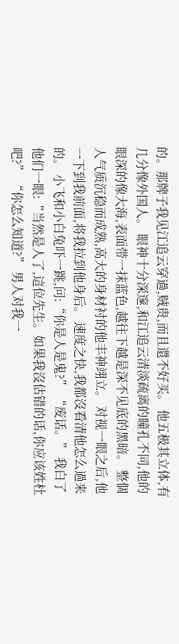的。那牌子我见江追云穿過,贼贵,而且還不好买。 他五极其立体,有几分像外国人。 眼神十分深邃,和江追云清淡疏离的瞳孔不同,他的眼深的像大海,表面带一抹蓝色,越往下越是深不见底的黑暗。 整個人气质沉稳而成熟,高大的身材衬的他丰神翊立。 对视一眼之后,他一下到我前面,将我拉到他身后。 速度之快,我都沒看清他怎么過来的。 小飞和小白兔吓一跳,问:“你是人是鬼?” “废话。” 我白了他们一眼:“当然是人了,這位先生。如果我沒估错的话,你应该姓杜吧?” “你怎么知道?” 男人对我一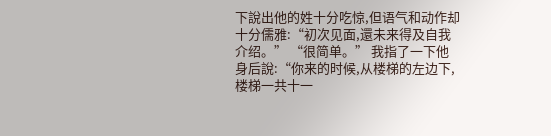下說出他的姓十分吃惊,但语气和动作却十分儒雅:“初次见面,還未来得及自我介绍。” “很简单。” 我指了一下他身后說:“你来的时候,从楼梯的左边下,楼梯一共十一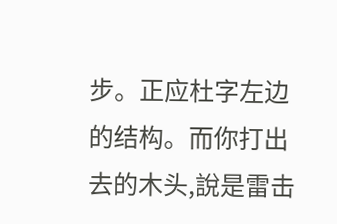步。正应杜字左边的结构。而你打出去的木头,說是雷击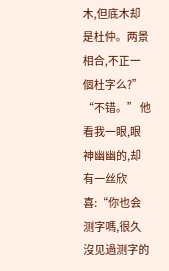木,但底木却是杜仲。两景相合,不正一個杜字么?” “不错。” 他看我一眼,眼神幽幽的,却有一丝欣喜:“你也会测字嗎,很久沒见過测字的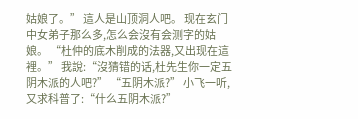姑娘了。” 這人是山顶洞人吧。 现在玄门中女弟子那么多,怎么会沒有会测字的姑娘。 “杜仲的底木削成的法器,又出现在這裡。” 我說:“沒猜错的话,杜先生你一定五阴木派的人吧?” “五阴木派?” 小飞一听,又求科普了:“什么五阴木派?”